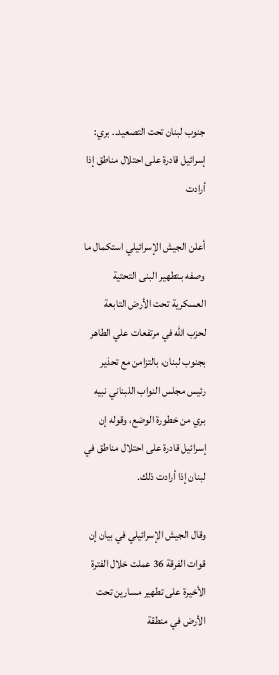جنوب لبنان تحت التصعيد.. بري: إسرائيل قادرة على احتلال مناطق إذا أرادت

أعلن الجيش الإسرائيلي استكمال ما وصفه بـتطهير البنى التحتية العسكرية تحت الأرض التابعة لحزب الله في مرتفعات علي الطاهر بجنوب لبنان، بالتزامن مع تحذير رئيس مجلس النواب اللبناني نبيه بري من خطورة الوضع، وقوله إن إسرائيل قادرة على احتلال مناطق في لبنان إذا أرادت ذلك.

وقال الجيش الإسرائيلي في بيان إن قوات الفرقة 36 عملت خلال الفترة الأخيرة على تطهير مسارين تحت الأرض في منطقة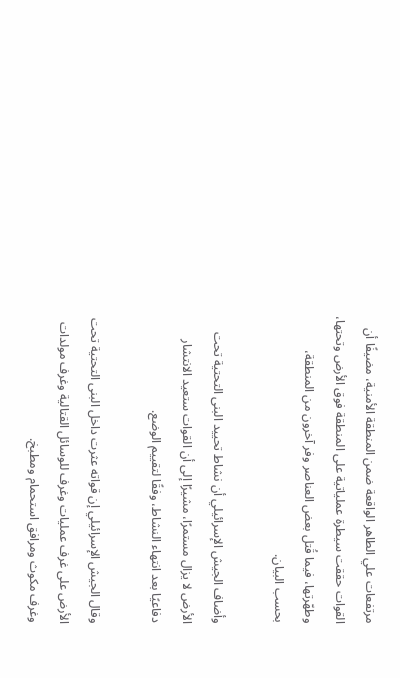مرتفعات علي الطاهر الواقعة ضمن المنطقة الأمنية، مضيفًا أن القوات حققت سيطرة عملياتية على المنطقة فوق الأرض وتحتها، وطهّرتها، فيما قُتل بعض العناصر وفر آخرون من المنطقة، بحسب البيان.

وأضاف الجيش الإسرائيلي أن نشاط تحييد البنى التحتية تحت الأرض لا يزال مستمرًا، مشيرًا إلى أن القوات ستعيد الانتشار دفاعيًا بعد انتهاء النشاط، وفقًا لتقييم الوضع.

وقال الجيش الإسرائيلي إن قواته عثرت داخل البنى التحتية تحت الأرض على غرف عمليات وغرف للوسائل القتالية وغرف مولدات وغرف مكوث ومرافق استحمام ومطبخ.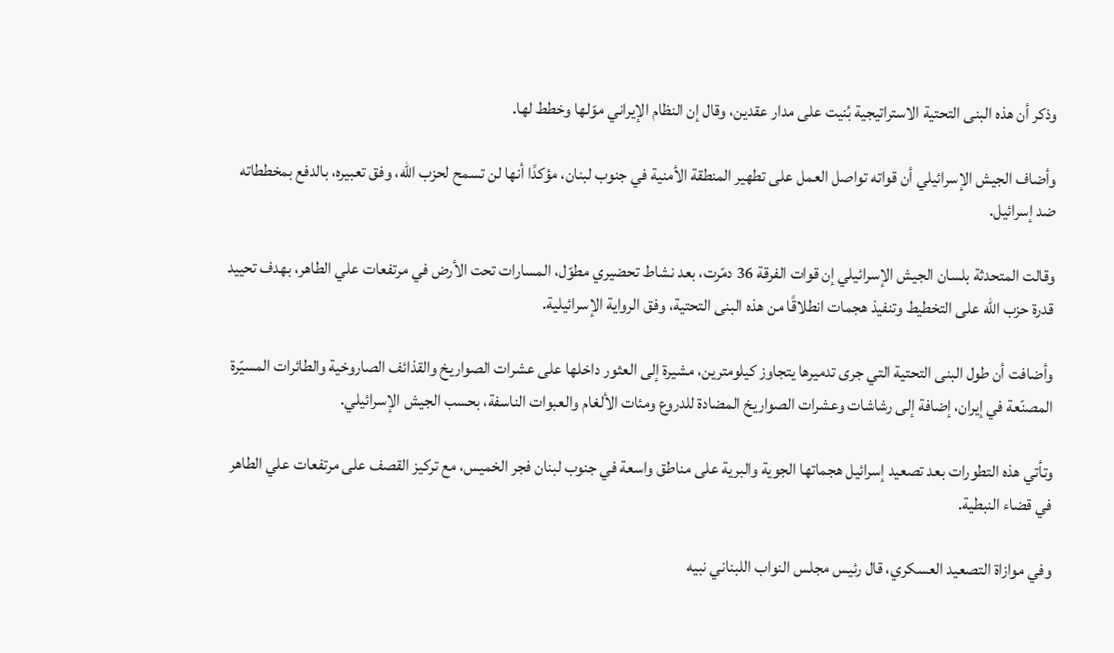وذكر أن هذه البنى التحتية الاستراتيجية بُنيت على مدار عقدين، وقال إن النظام الإيراني موّلها وخطط لها.

وأضاف الجيش الإسرائيلي أن قواته تواصل العمل على تطهير المنطقة الأمنية في جنوب لبنان، مؤكدًا أنها لن تسمح لحزب الله، وفق تعبيره، بالدفع بمخططاته ضد إسرائيل.

وقالت المتحدثة بلسان الجيش الإسرائيلي إن قوات الفرقة 36 دمّرت، بعد نشاط تحضيري مطوّل، المسارات تحت الأرض في مرتفعات علي الطاهر، بهدف تحييد قدرة حزب الله على التخطيط وتنفيذ هجمات انطلاقًا من هذه البنى التحتية، وفق الرواية الإسرائيلية.

وأضافت أن طول البنى التحتية التي جرى تدميرها يتجاوز كيلومترين، مشيرة إلى العثور داخلها على عشرات الصواريخ والقذائف الصاروخية والطائرات المسيّرة المصنّعة في إيران، إضافة إلى رشاشات وعشرات الصواريخ المضادة للدروع ومئات الألغام والعبوات الناسفة، بحسب الجيش الإسرائيلي.

وتأتي هذه التطورات بعد تصعيد إسرائيل هجماتها الجوية والبرية على مناطق واسعة في جنوب لبنان فجر الخميس، مع تركيز القصف على مرتفعات علي الطاهر في قضاء النبطية.

وفي موازاة التصعيد العسكري، قال رئيس مجلس النواب اللبناني نبيه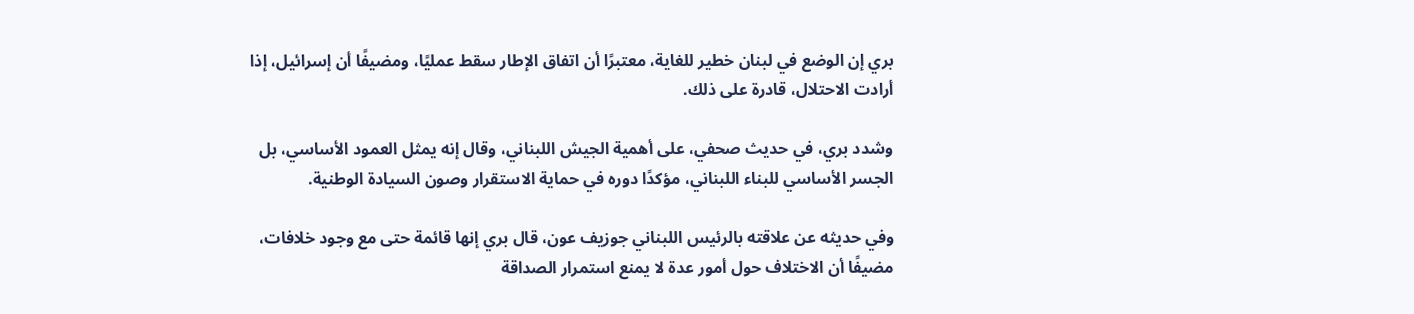بري إن الوضع في لبنان خطير للغاية، معتبرًا أن اتفاق الإطار سقط عمليًا، ومضيفًا أن إسرائيل، إذا أرادت الاحتلال، قادرة على ذلك.

وشدد بري، في حديث صحفي، على أهمية الجيش اللبناني، وقال إنه يمثل العمود الأساسي، بل الجسر الأساسي للبناء اللبناني، مؤكدًا دوره في حماية الاستقرار وصون السيادة الوطنية.

وفي حديثه عن علاقته بالرئيس اللبناني جوزيف عون، قال بري إنها قائمة حتى مع وجود خلافات، مضيفًا أن الاختلاف حول أمور عدة لا يمنع استمرار الصداقة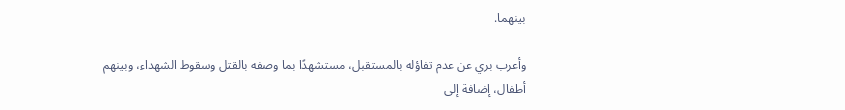بينهما.

وأعرب بري عن عدم تفاؤله بالمستقبل، مستشهدًا بما وصفه بالقتل وسقوط الشهداء، وبينهم أطفال، إضافة إلى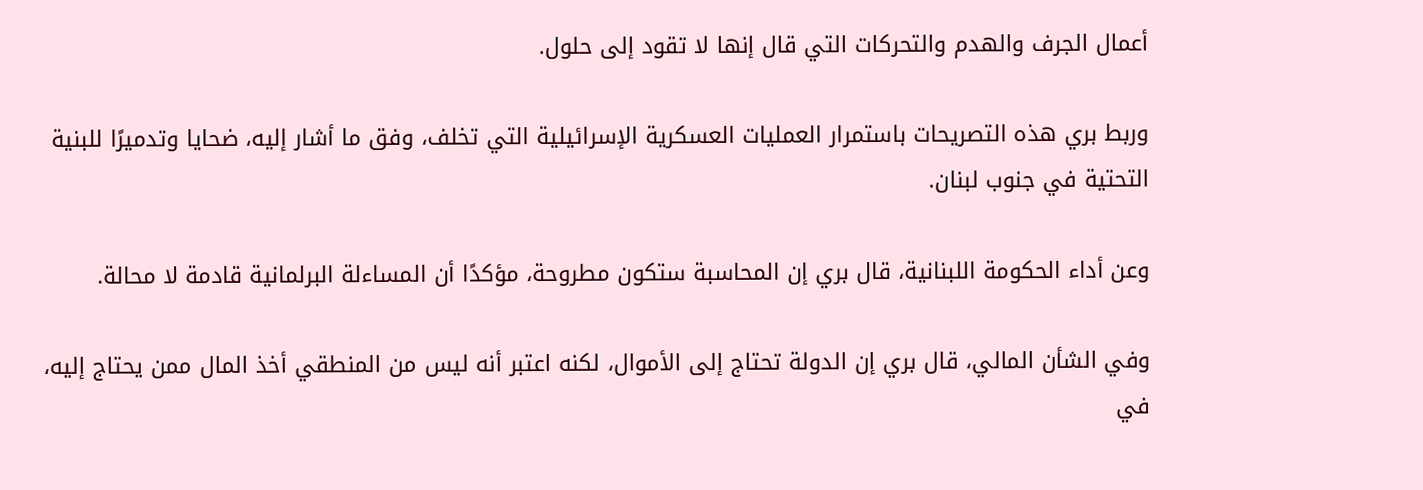أعمال الجرف والهدم والتحركات التي قال إنها لا تقود إلى حلول.

وربط بري هذه التصريحات باستمرار العمليات العسكرية الإسرائيلية التي تخلف، وفق ما أشار إليه، ضحايا وتدميرًا للبنية التحتية في جنوب لبنان.

وعن أداء الحكومة اللبنانية، قال بري إن المحاسبة ستكون مطروحة، مؤكدًا أن المساءلة البرلمانية قادمة لا محالة.

وفي الشأن المالي، قال بري إن الدولة تحتاج إلى الأموال، لكنه اعتبر أنه ليس من المنطقي أخذ المال ممن يحتاج إليه، في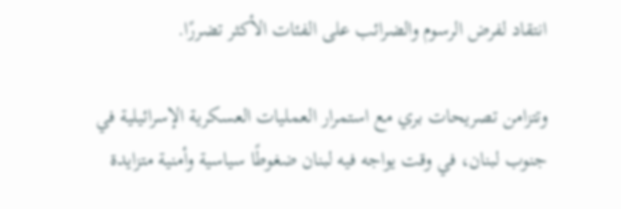انتقاد لفرض الرسوم والضرائب على الفئات الأكثر تضررًا.

وتتزامن تصريحات بري مع استمرار العمليات العسكرية الإسرائيلية في جنوب لبنان، في وقت يواجه فيه لبنان ضغوطًا سياسية وأمنية متزايدة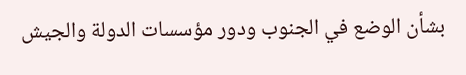بشأن الوضع في الجنوب ودور مؤسسات الدولة والجيش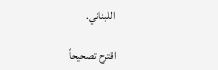اللبناني.

اقترح تصحيحاً